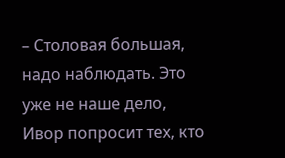– Столовая большая, надо наблюдать. Это уже не наше дело, Ивор попросит тех, кто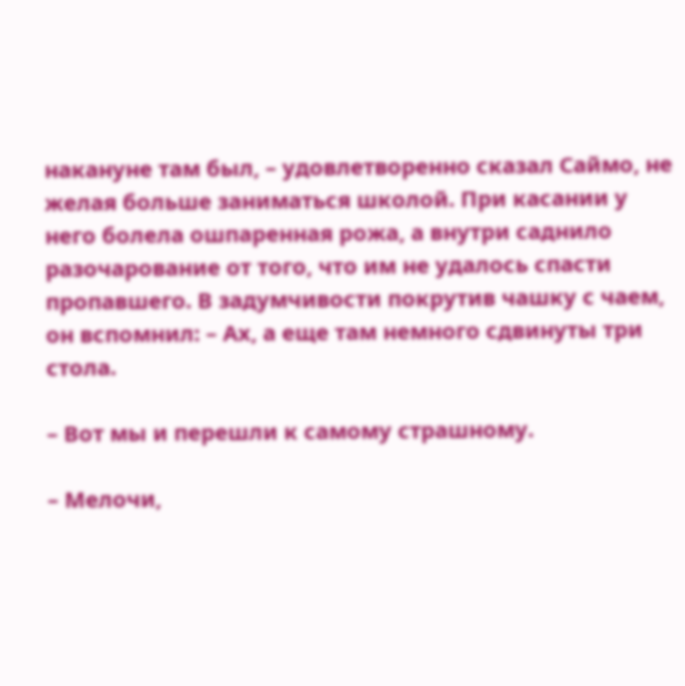накануне там был, – удовлетворенно сказал Саймо, не желая больше заниматься школой. При касании у него болела ошпаренная рожа, а внутри саднило разочарование от того, что им не удалось спасти пропавшего. В задумчивости покрутив чашку с чаем, он вспомнил: – Ах, а еще там немного сдвинуты три стола.

– Вот мы и перешли к самому страшному.

– Мелочи,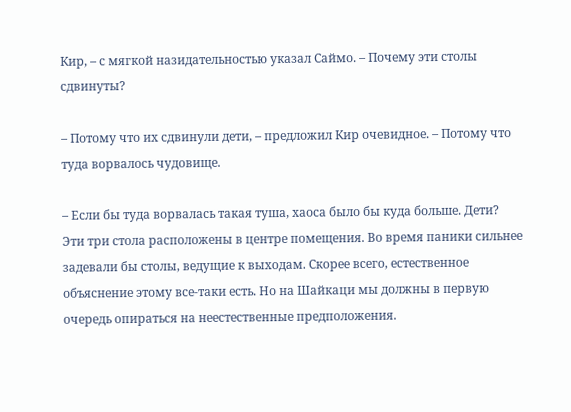Кир, – с мягкой назидательностью указал Саймо. – Почему эти столы сдвинуты?

– Потому что их сдвинули дети, – предложил Кир очевидное. – Потому что туда ворвалось чудовище.

– Если бы туда ворвалась такая туша, хаоса было бы куда больше. Дети? Эти три стола расположены в центре помещения. Во время паники сильнее задевали бы столы, ведущие к выходам. Скорее всего, естественное объяснение этому все-таки есть. Но на Шайкаци мы должны в первую очередь опираться на неестественные предположения.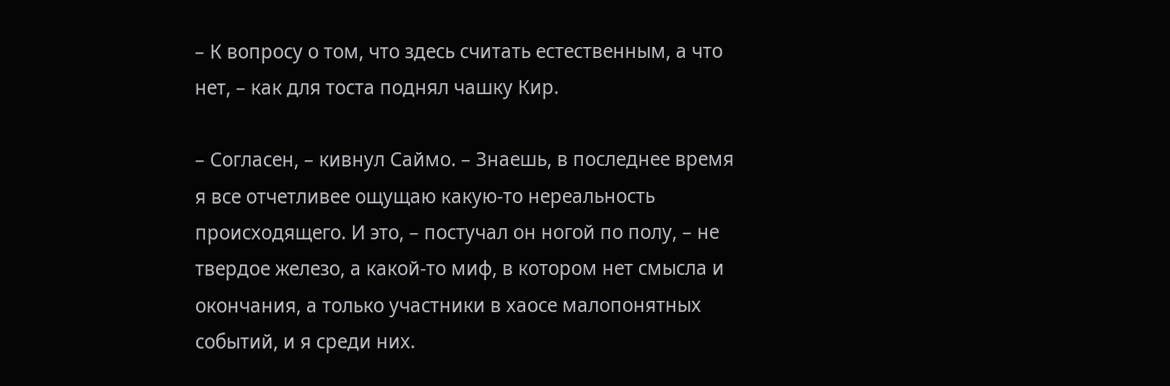– К вопросу о том, что здесь считать естественным, а что нет, – как для тоста поднял чашку Кир.

– Согласен, – кивнул Саймо. – Знаешь, в последнее время я все отчетливее ощущаю какую-то нереальность происходящего. И это, – постучал он ногой по полу, – не твердое железо, а какой-то миф, в котором нет смысла и окончания, а только участники в хаосе малопонятных событий, и я среди них.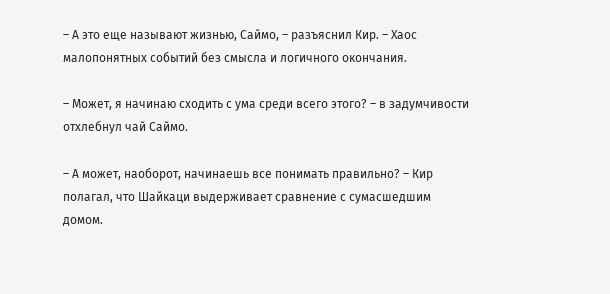– А это еще называют жизнью, Саймо, – разъяснил Кир. – Хаос малопонятных событий без смысла и логичного окончания.

– Может, я начинаю сходить с ума среди всего этого? – в задумчивости отхлебнул чай Саймо.

– А может, наоборот, начинаешь все понимать правильно? – Кир полагал, что Шайкаци выдерживает сравнение с сумасшедшим домом.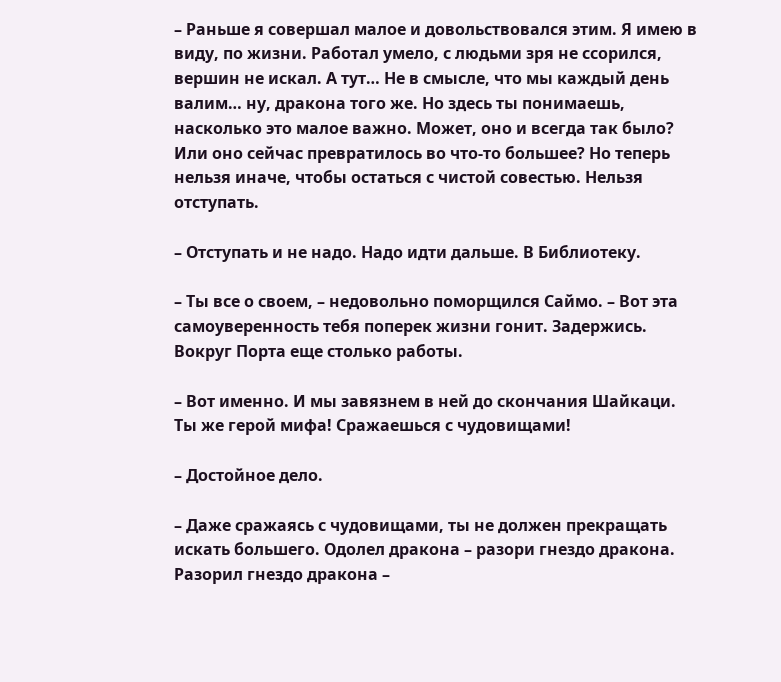– Раньше я совершал малое и довольствовался этим. Я имею в виду, по жизни. Работал умело, с людьми зря не ссорился, вершин не искал. А тут… Не в смысле, что мы каждый день валим… ну, дракона того же. Но здесь ты понимаешь, насколько это малое важно. Может, оно и всегда так было? Или оно сейчас превратилось во что-то большее? Но теперь нельзя иначе, чтобы остаться с чистой совестью. Нельзя отступать.

– Отступать и не надо. Надо идти дальше. В Библиотеку.

– Ты все о своем, – недовольно поморщился Саймо. – Вот эта самоуверенность тебя поперек жизни гонит. Задержись. Вокруг Порта еще столько работы.

– Вот именно. И мы завязнем в ней до скончания Шайкаци. Ты же герой мифа! Сражаешься с чудовищами!

– Достойное дело.

– Даже сражаясь с чудовищами, ты не должен прекращать искать большего. Одолел дракона – разори гнездо дракона. Разорил гнездо дракона –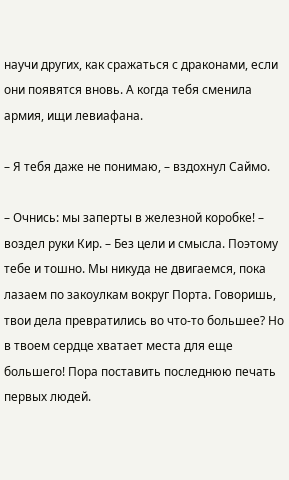научи других, как сражаться с драконами, если они появятся вновь. А когда тебя сменила армия, ищи левиафана.

– Я тебя даже не понимаю, – вздохнул Саймо.

– Очнись: мы заперты в железной коробке! – воздел руки Кир. – Без цели и смысла. Поэтому тебе и тошно. Мы никуда не двигаемся, пока лазаем по закоулкам вокруг Порта. Говоришь, твои дела превратились во что-то большее? Но в твоем сердце хватает места для еще большего! Пора поставить последнюю печать первых людей.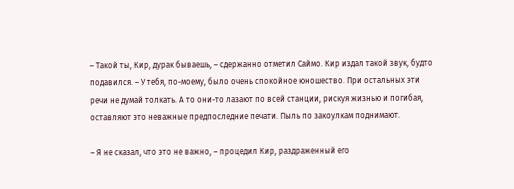– Такой ты, Кир, дурак бываешь, – сдержанно отметил Саймо. Кир издал такой звук, будто подавился. – У тебя, по-моему, было очень спокойное юношество. При остальных эти речи не думай толкать. А то они-то лазают по всей станции, рискуя жизнью и погибая, оставляют это неважные предпоследние печати. Пыль по закоулкам поднимают.

– Я не сказал, что это не важно, – процедил Кир, раздраженный его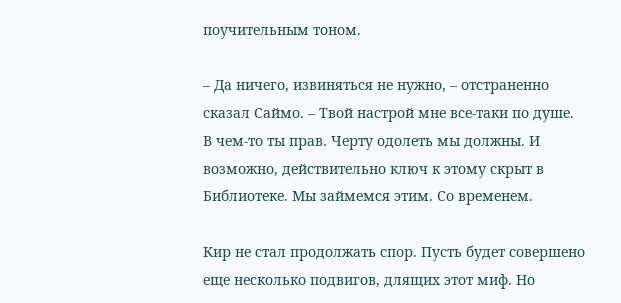поучительным тоном.

– Да ничего, извиняться не нужно, – отстраненно сказал Саймо. – Твой настрой мне все-таки по душе. В чем-то ты прав. Черту одолеть мы должны. И возможно, действительно ключ к этому скрыт в Библиотеке. Мы займемся этим. Со временем.

Кир не стал продолжать спор. Пусть будет совершено еще несколько подвигов, длящих этот миф. Но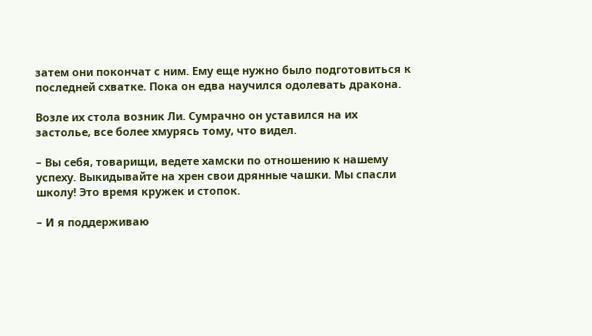затем они покончат с ним. Ему еще нужно было подготовиться к последней схватке. Пока он едва научился одолевать дракона.

Возле их стола возник Ли. Сумрачно он уставился на их застолье, все более хмурясь тому, что видел.

– Вы себя, товарищи, ведете хамски по отношению к нашему успеху. Выкидывайте на хрен свои дрянные чашки. Мы спасли школу! Это время кружек и стопок.

– И я поддерживаю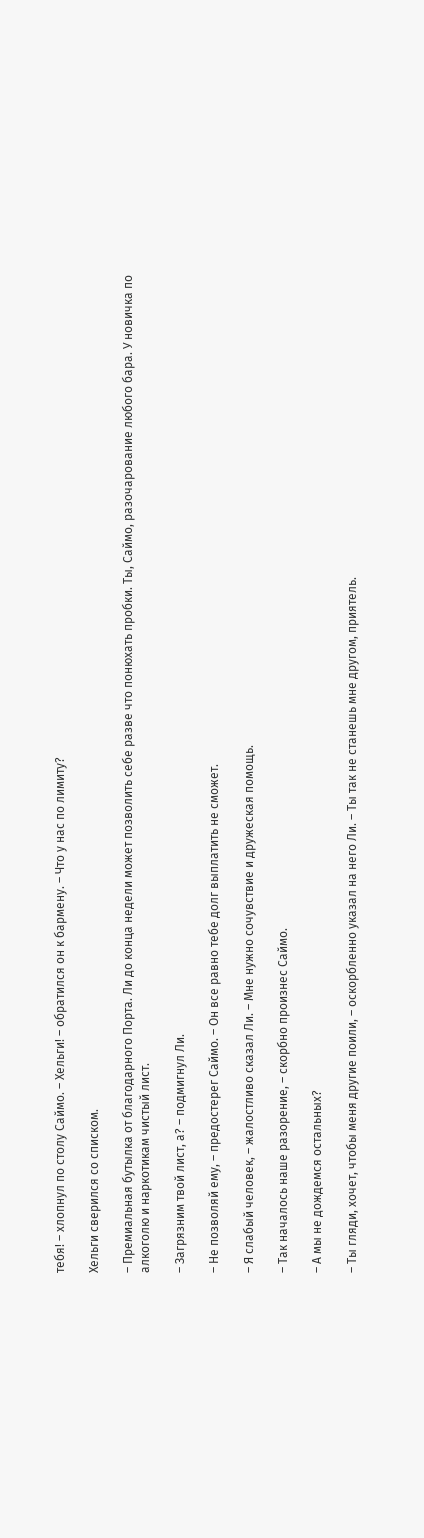тебя! – хлопнул по столу Саймо. – Хельги! – обратился он к бармену. – Что у нас по лимиту?

Хельги сверился со списком.

– Премиальная бутылка от благодарного Порта. Ли до конца недели может позволить себе разве что понюхать пробки. Ты, Саймо, разочарование любого бара. У новичка по алкоголю и наркотикам чистый лист.

– Загрязним твой лист, а? – подмигнул Ли.

– Не позволяй ему, – предостерег Саймо. – Он все равно тебе долг выплатить не сможет.

– Я слабый человек, – жалостливо сказал Ли. – Мне нужно сочувствие и дружеская помощь.

– Так началось наше разорение, – скорбно произнес Саймо.

– А мы не дождемся остальных?

– Ты гляди, хочет, чтобы меня другие поили, – оскорбленно указал на него Ли. – Ты так не станешь мне другом, приятель.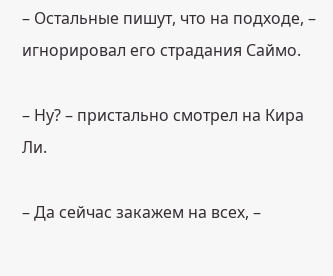– Остальные пишут, что на подходе, – игнорировал его страдания Саймо.

– Ну? – пристально смотрел на Кира Ли.

– Да сейчас закажем на всех, –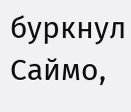буркнул Саймо,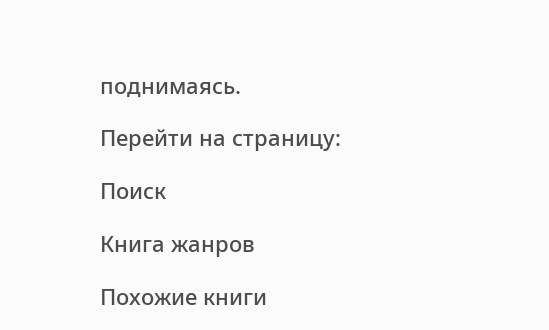поднимаясь.

Перейти на страницу:

Поиск

Книга жанров

Похожие книги